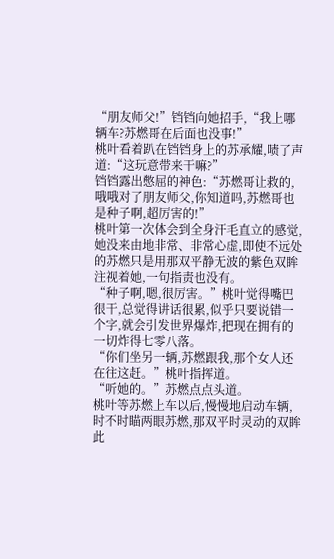“朋友师父!”铛铛向她招手,“我上哪辆车?苏燃哥在后面也没事!”
桃叶看着趴在铛铛身上的苏承耀,啧了声道:“这玩意带来干嘛?”
铛铛露出憋屈的神色:“苏燃哥让救的,哦哦对了朋友师父,你知道吗,苏燃哥也是种子啊,超厉害的!”
桃叶第一次体会到全身汗毛直立的感觉,她没来由地非常、非常心虚,即使不远处的苏燃只是用那双平静无波的紫色双眸注视着她,一句指责也没有。
“种子啊,嗯,很厉害。”桃叶觉得嘴巴很干,总觉得讲话很累,似乎只要说错一个字,就会引发世界爆炸,把现在拥有的一切炸得七零八落。
“你们坐另一辆,苏燃跟我,那个女人还在往这赶。”桃叶指挥道。
“听她的。”苏燃点点头道。
桃叶等苏燃上车以后,慢慢地启动车辆,时不时瞄两眼苏燃,那双平时灵动的双眸此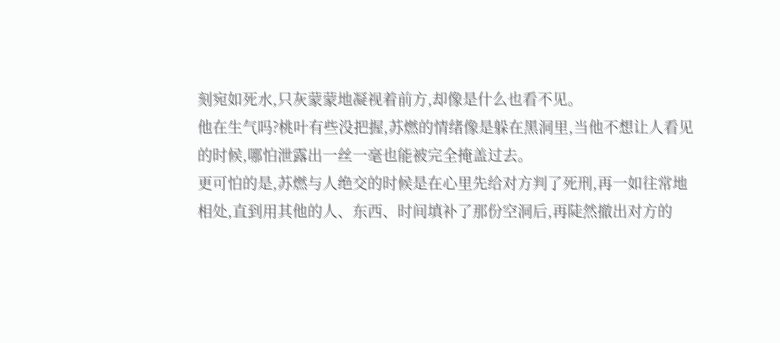刻宛如死水,只灰蒙蒙地凝视着前方,却像是什么也看不见。
他在生气吗?桃叶有些没把握,苏燃的情绪像是躲在黑洞里,当他不想让人看见的时候,哪怕泄露出一丝一毫也能被完全掩盖过去。
更可怕的是,苏燃与人绝交的时候是在心里先给对方判了死刑,再一如往常地相处,直到用其他的人、东西、时间填补了那份空洞后,再陡然撤出对方的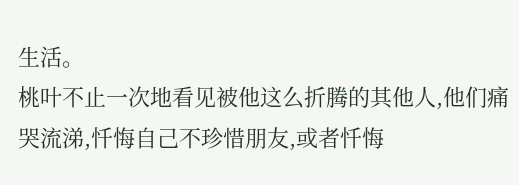生活。
桃叶不止一次地看见被他这么折腾的其他人,他们痛哭流涕,忏悔自己不珍惜朋友,或者忏悔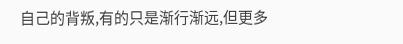自己的背叛,有的只是渐行渐远,但更多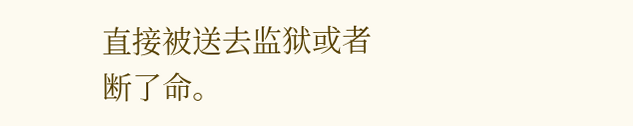直接被送去监狱或者断了命。